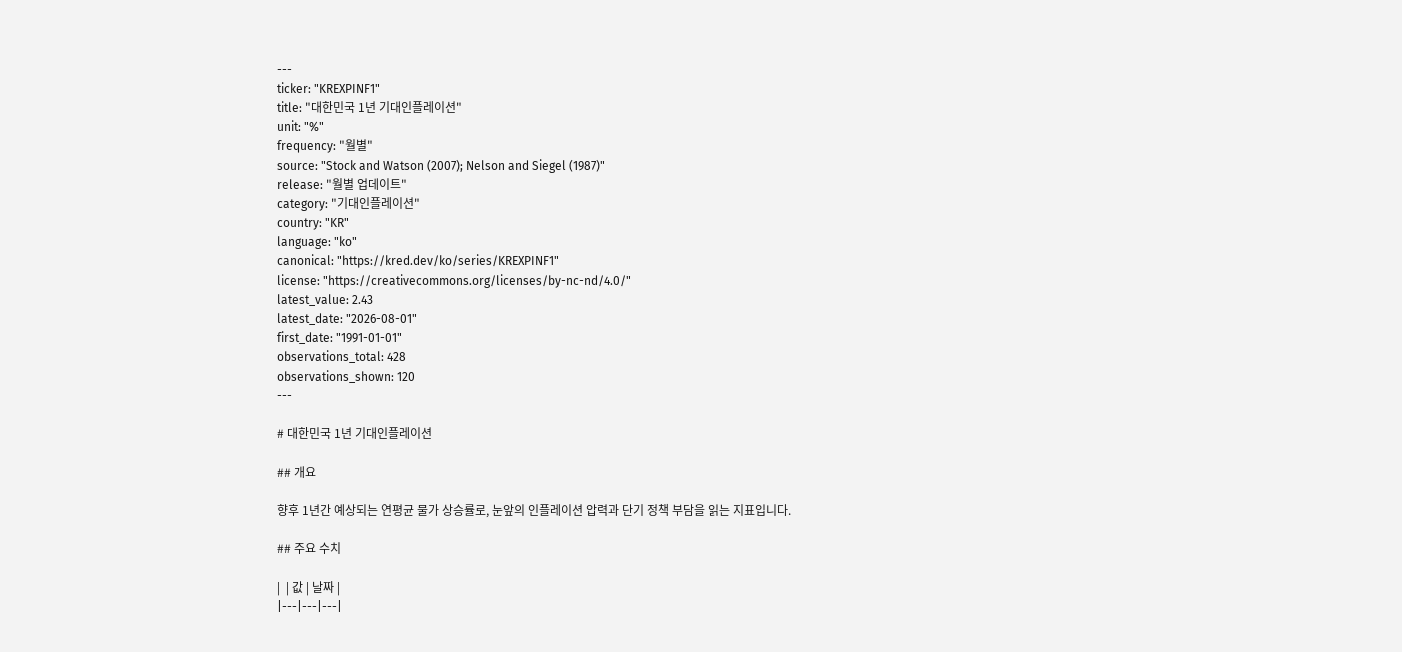---
ticker: "KREXPINF1"
title: "대한민국 1년 기대인플레이션"
unit: "%"
frequency: "월별"
source: "Stock and Watson (2007); Nelson and Siegel (1987)"
release: "월별 업데이트"
category: "기대인플레이션"
country: "KR"
language: "ko"
canonical: "https://kred.dev/ko/series/KREXPINF1"
license: "https://creativecommons.org/licenses/by-nc-nd/4.0/"
latest_value: 2.43
latest_date: "2026-08-01"
first_date: "1991-01-01"
observations_total: 428
observations_shown: 120
---

# 대한민국 1년 기대인플레이션

## 개요

향후 1년간 예상되는 연평균 물가 상승률로, 눈앞의 인플레이션 압력과 단기 정책 부담을 읽는 지표입니다.

## 주요 수치

|  | 값 | 날짜 |
|---|---|---|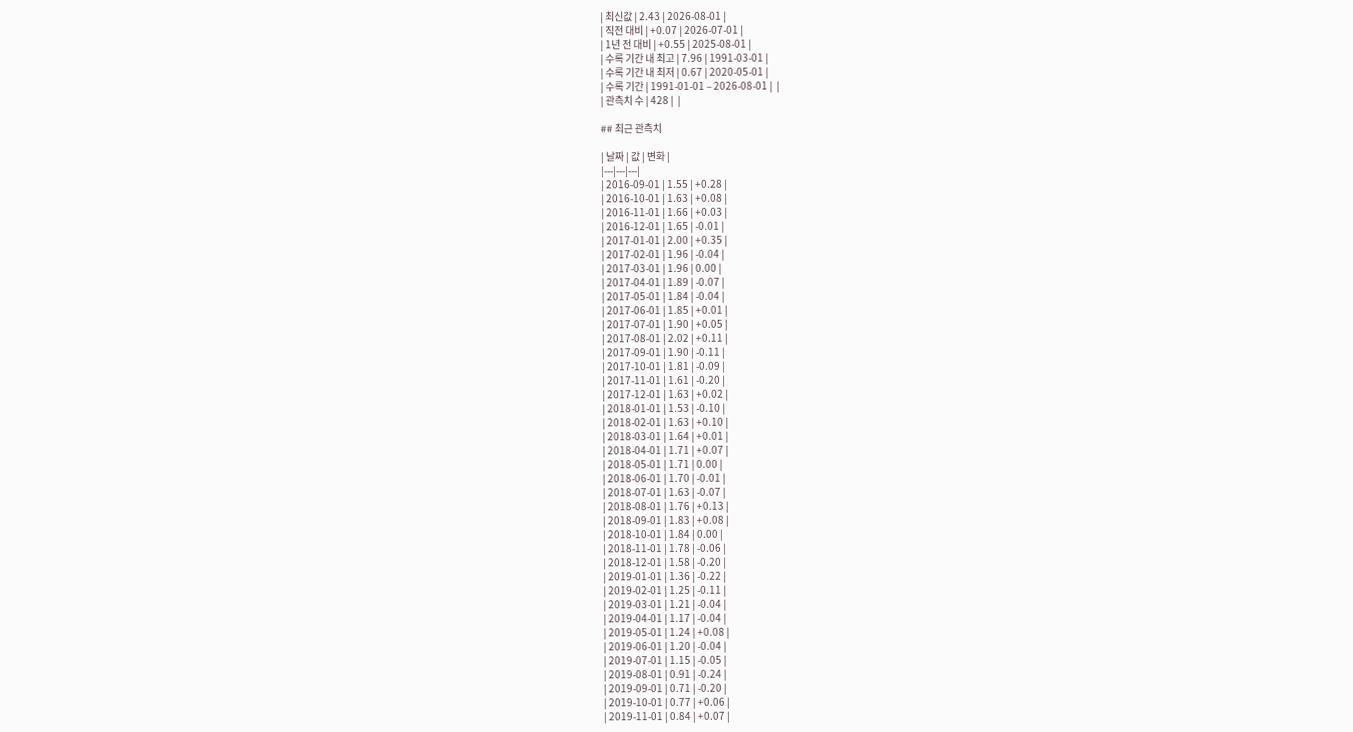| 최신값 | 2.43 | 2026-08-01 |
| 직전 대비 | +0.07 | 2026-07-01 |
| 1년 전 대비 | +0.55 | 2025-08-01 |
| 수록 기간 내 최고 | 7.96 | 1991-03-01 |
| 수록 기간 내 최저 | 0.67 | 2020-05-01 |
| 수록 기간 | 1991-01-01 – 2026-08-01 |  |
| 관측치 수 | 428 |  |

## 최근 관측치

| 날짜 | 값 | 변화 |
|---|---|---|
| 2016-09-01 | 1.55 | +0.28 |
| 2016-10-01 | 1.63 | +0.08 |
| 2016-11-01 | 1.66 | +0.03 |
| 2016-12-01 | 1.65 | -0.01 |
| 2017-01-01 | 2.00 | +0.35 |
| 2017-02-01 | 1.96 | -0.04 |
| 2017-03-01 | 1.96 | 0.00 |
| 2017-04-01 | 1.89 | -0.07 |
| 2017-05-01 | 1.84 | -0.04 |
| 2017-06-01 | 1.85 | +0.01 |
| 2017-07-01 | 1.90 | +0.05 |
| 2017-08-01 | 2.02 | +0.11 |
| 2017-09-01 | 1.90 | -0.11 |
| 2017-10-01 | 1.81 | -0.09 |
| 2017-11-01 | 1.61 | -0.20 |
| 2017-12-01 | 1.63 | +0.02 |
| 2018-01-01 | 1.53 | -0.10 |
| 2018-02-01 | 1.63 | +0.10 |
| 2018-03-01 | 1.64 | +0.01 |
| 2018-04-01 | 1.71 | +0.07 |
| 2018-05-01 | 1.71 | 0.00 |
| 2018-06-01 | 1.70 | -0.01 |
| 2018-07-01 | 1.63 | -0.07 |
| 2018-08-01 | 1.76 | +0.13 |
| 2018-09-01 | 1.83 | +0.08 |
| 2018-10-01 | 1.84 | 0.00 |
| 2018-11-01 | 1.78 | -0.06 |
| 2018-12-01 | 1.58 | -0.20 |
| 2019-01-01 | 1.36 | -0.22 |
| 2019-02-01 | 1.25 | -0.11 |
| 2019-03-01 | 1.21 | -0.04 |
| 2019-04-01 | 1.17 | -0.04 |
| 2019-05-01 | 1.24 | +0.08 |
| 2019-06-01 | 1.20 | -0.04 |
| 2019-07-01 | 1.15 | -0.05 |
| 2019-08-01 | 0.91 | -0.24 |
| 2019-09-01 | 0.71 | -0.20 |
| 2019-10-01 | 0.77 | +0.06 |
| 2019-11-01 | 0.84 | +0.07 |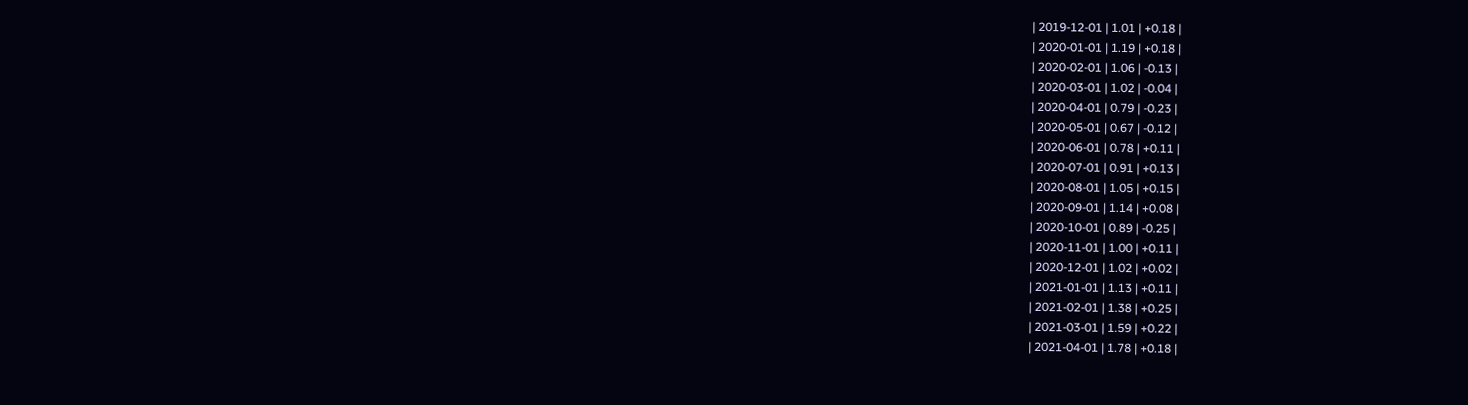| 2019-12-01 | 1.01 | +0.18 |
| 2020-01-01 | 1.19 | +0.18 |
| 2020-02-01 | 1.06 | -0.13 |
| 2020-03-01 | 1.02 | -0.04 |
| 2020-04-01 | 0.79 | -0.23 |
| 2020-05-01 | 0.67 | -0.12 |
| 2020-06-01 | 0.78 | +0.11 |
| 2020-07-01 | 0.91 | +0.13 |
| 2020-08-01 | 1.05 | +0.15 |
| 2020-09-01 | 1.14 | +0.08 |
| 2020-10-01 | 0.89 | -0.25 |
| 2020-11-01 | 1.00 | +0.11 |
| 2020-12-01 | 1.02 | +0.02 |
| 2021-01-01 | 1.13 | +0.11 |
| 2021-02-01 | 1.38 | +0.25 |
| 2021-03-01 | 1.59 | +0.22 |
| 2021-04-01 | 1.78 | +0.18 |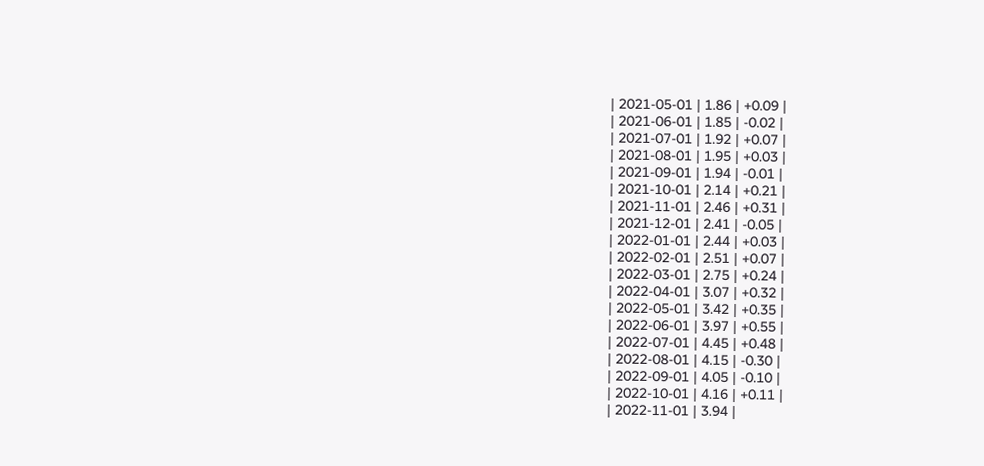| 2021-05-01 | 1.86 | +0.09 |
| 2021-06-01 | 1.85 | -0.02 |
| 2021-07-01 | 1.92 | +0.07 |
| 2021-08-01 | 1.95 | +0.03 |
| 2021-09-01 | 1.94 | -0.01 |
| 2021-10-01 | 2.14 | +0.21 |
| 2021-11-01 | 2.46 | +0.31 |
| 2021-12-01 | 2.41 | -0.05 |
| 2022-01-01 | 2.44 | +0.03 |
| 2022-02-01 | 2.51 | +0.07 |
| 2022-03-01 | 2.75 | +0.24 |
| 2022-04-01 | 3.07 | +0.32 |
| 2022-05-01 | 3.42 | +0.35 |
| 2022-06-01 | 3.97 | +0.55 |
| 2022-07-01 | 4.45 | +0.48 |
| 2022-08-01 | 4.15 | -0.30 |
| 2022-09-01 | 4.05 | -0.10 |
| 2022-10-01 | 4.16 | +0.11 |
| 2022-11-01 | 3.94 |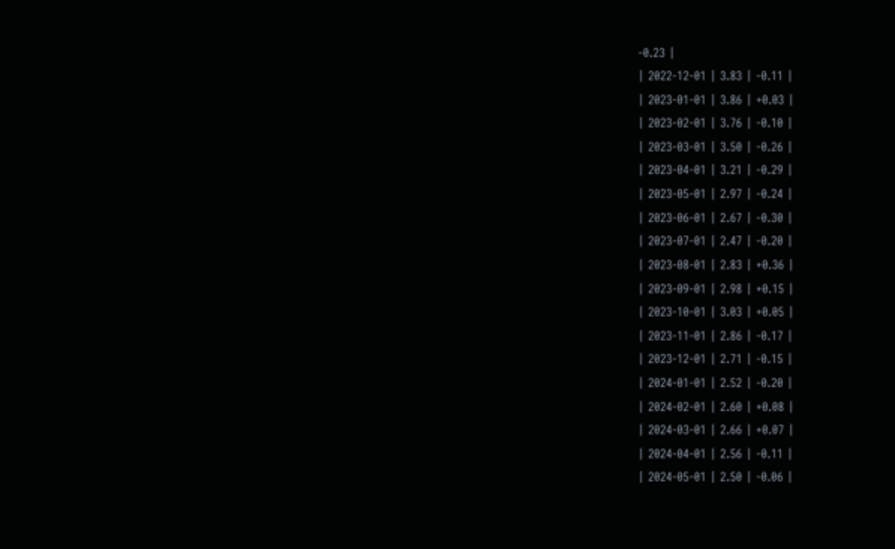-0.23 |
| 2022-12-01 | 3.83 | -0.11 |
| 2023-01-01 | 3.86 | +0.03 |
| 2023-02-01 | 3.76 | -0.10 |
| 2023-03-01 | 3.50 | -0.26 |
| 2023-04-01 | 3.21 | -0.29 |
| 2023-05-01 | 2.97 | -0.24 |
| 2023-06-01 | 2.67 | -0.30 |
| 2023-07-01 | 2.47 | -0.20 |
| 2023-08-01 | 2.83 | +0.36 |
| 2023-09-01 | 2.98 | +0.15 |
| 2023-10-01 | 3.03 | +0.05 |
| 2023-11-01 | 2.86 | -0.17 |
| 2023-12-01 | 2.71 | -0.15 |
| 2024-01-01 | 2.52 | -0.20 |
| 2024-02-01 | 2.60 | +0.08 |
| 2024-03-01 | 2.66 | +0.07 |
| 2024-04-01 | 2.56 | -0.11 |
| 2024-05-01 | 2.50 | -0.06 |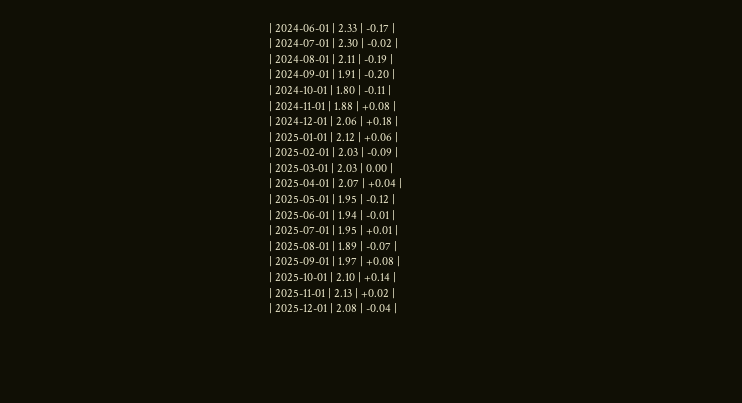| 2024-06-01 | 2.33 | -0.17 |
| 2024-07-01 | 2.30 | -0.02 |
| 2024-08-01 | 2.11 | -0.19 |
| 2024-09-01 | 1.91 | -0.20 |
| 2024-10-01 | 1.80 | -0.11 |
| 2024-11-01 | 1.88 | +0.08 |
| 2024-12-01 | 2.06 | +0.18 |
| 2025-01-01 | 2.12 | +0.06 |
| 2025-02-01 | 2.03 | -0.09 |
| 2025-03-01 | 2.03 | 0.00 |
| 2025-04-01 | 2.07 | +0.04 |
| 2025-05-01 | 1.95 | -0.12 |
| 2025-06-01 | 1.94 | -0.01 |
| 2025-07-01 | 1.95 | +0.01 |
| 2025-08-01 | 1.89 | -0.07 |
| 2025-09-01 | 1.97 | +0.08 |
| 2025-10-01 | 2.10 | +0.14 |
| 2025-11-01 | 2.13 | +0.02 |
| 2025-12-01 | 2.08 | -0.04 |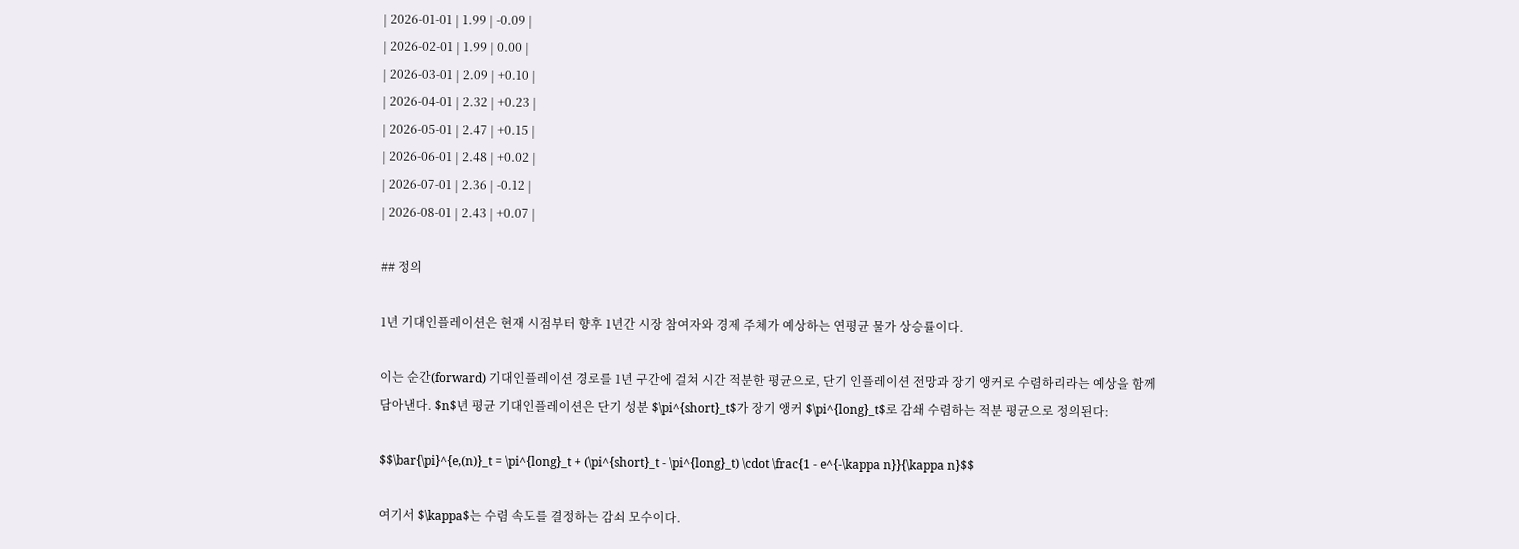| 2026-01-01 | 1.99 | -0.09 |
| 2026-02-01 | 1.99 | 0.00 |
| 2026-03-01 | 2.09 | +0.10 |
| 2026-04-01 | 2.32 | +0.23 |
| 2026-05-01 | 2.47 | +0.15 |
| 2026-06-01 | 2.48 | +0.02 |
| 2026-07-01 | 2.36 | -0.12 |
| 2026-08-01 | 2.43 | +0.07 |

## 정의

1년 기대인플레이션은 현재 시점부터 향후 1년간 시장 참여자와 경제 주체가 예상하는 연평균 물가 상승률이다.

이는 순간(forward) 기대인플레이션 경로를 1년 구간에 걸쳐 시간 적분한 평균으로, 단기 인플레이션 전망과 장기 앵커로 수렴하리라는 예상을 함께 담아낸다. $n$년 평균 기대인플레이션은 단기 성분 $\pi^{short}_t$가 장기 앵커 $\pi^{long}_t$로 감쇄 수렴하는 적분 평균으로 정의된다:

$$\bar{\pi}^{e,(n)}_t = \pi^{long}_t + (\pi^{short}_t - \pi^{long}_t) \cdot \frac{1 - e^{-\kappa n}}{\kappa n}$$

여기서 $\kappa$는 수렴 속도를 결정하는 감쇠 모수이다.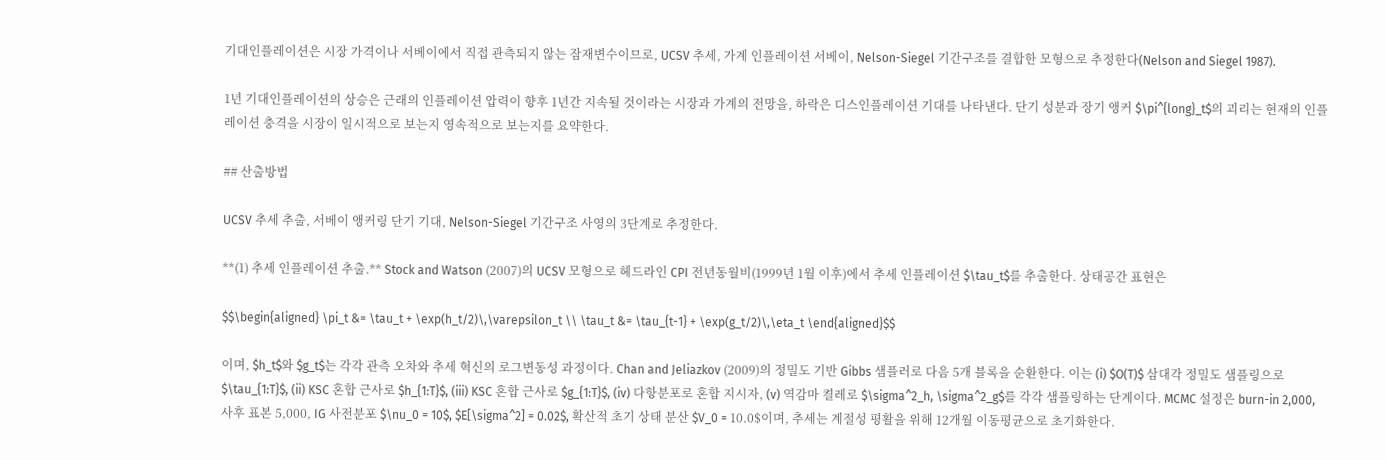기대인플레이션은 시장 가격이나 서베이에서 직접 관측되지 않는 잠재변수이므로, UCSV 추세, 가계 인플레이션 서베이, Nelson-Siegel 기간구조를 결합한 모형으로 추정한다(Nelson and Siegel 1987).

1년 기대인플레이션의 상승은 근래의 인플레이션 압력이 향후 1년간 지속될 것이라는 시장과 가계의 전망을, 하락은 디스인플레이션 기대를 나타낸다. 단기 성분과 장기 앵커 $\pi^{long}_t$의 괴리는 현재의 인플레이션 충격을 시장이 일시적으로 보는지 영속적으로 보는지를 요약한다.

## 산출방법

UCSV 추세 추출, 서베이 앵커링 단기 기대, Nelson-Siegel 기간구조 사영의 3단계로 추정한다.

**(1) 추세 인플레이션 추출.** Stock and Watson (2007)의 UCSV 모형으로 헤드라인 CPI 전년동월비(1999년 1월 이후)에서 추세 인플레이션 $\tau_t$를 추출한다. 상태공간 표현은

$$\begin{aligned} \pi_t &= \tau_t + \exp(h_t/2)\,\varepsilon_t \\ \tau_t &= \tau_{t-1} + \exp(g_t/2)\,\eta_t \end{aligned}$$

이며, $h_t$와 $g_t$는 각각 관측 오차와 추세 혁신의 로그변동성 과정이다. Chan and Jeliazkov (2009)의 정밀도 기반 Gibbs 샘플러로 다음 5개 블록을 순환한다. 이는 (i) $O(T)$ 삼대각 정밀도 샘플링으로 $\tau_{1:T}$, (ii) KSC 혼합 근사로 $h_{1:T}$, (iii) KSC 혼합 근사로 $g_{1:T}$, (iv) 다항분포로 혼합 지시자, (v) 역감마 켤레로 $\sigma^2_h, \sigma^2_g$를 각각 샘플링하는 단계이다. MCMC 설정은 burn-in 2,000, 사후 표본 5,000, IG 사전분포 $\nu_0 = 10$, $E[\sigma^2] = 0.02$, 확산적 초기 상태 분산 $V_0 = 10.0$이며, 추세는 계절성 평활을 위해 12개월 이동평균으로 초기화한다.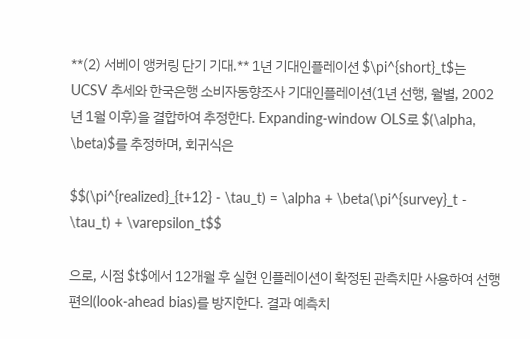**(2) 서베이 앵커링 단기 기대.** 1년 기대인플레이션 $\pi^{short}_t$는 UCSV 추세와 한국은행 소비자동향조사 기대인플레이션(1년 선행, 월별, 2002년 1월 이후)을 결합하여 추정한다. Expanding-window OLS로 $(\alpha, \beta)$를 추정하며, 회귀식은

$$(\pi^{realized}_{t+12} - \tau_t) = \alpha + \beta(\pi^{survey}_t - \tau_t) + \varepsilon_t$$

으로, 시점 $t$에서 12개월 후 실현 인플레이션이 확정된 관측치만 사용하여 선행편의(look-ahead bias)를 방지한다. 결과 예측치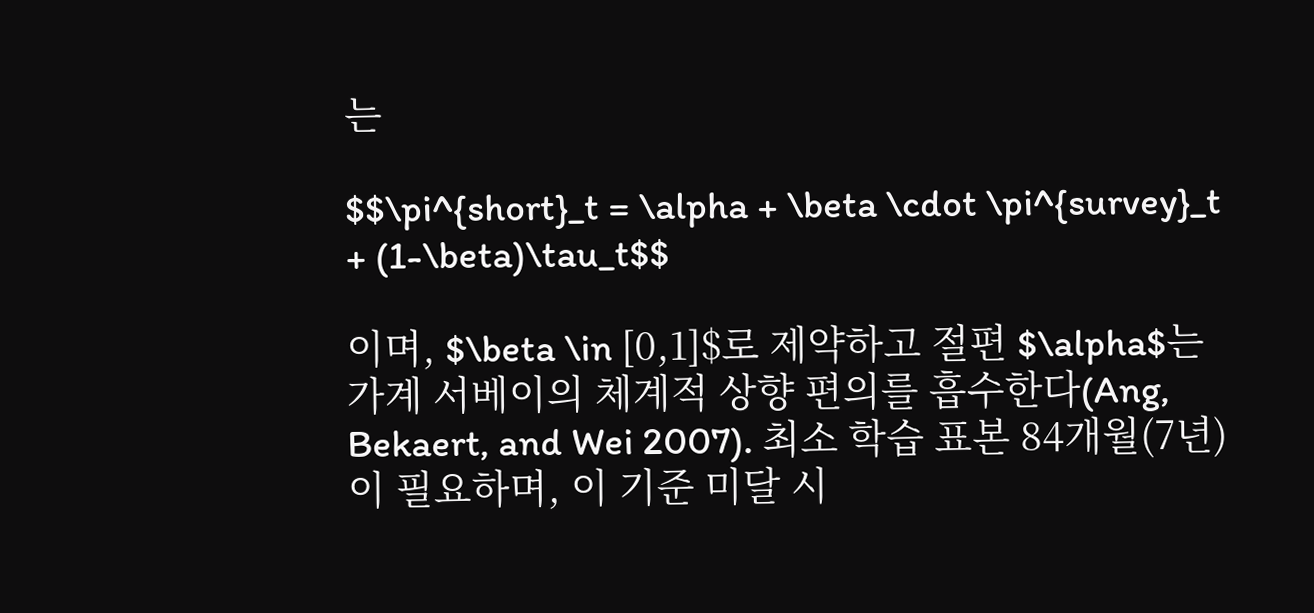는

$$\pi^{short}_t = \alpha + \beta \cdot \pi^{survey}_t + (1-\beta)\tau_t$$

이며, $\beta \in [0,1]$로 제약하고 절편 $\alpha$는 가계 서베이의 체계적 상향 편의를 흡수한다(Ang, Bekaert, and Wei 2007). 최소 학습 표본 84개월(7년)이 필요하며, 이 기준 미달 시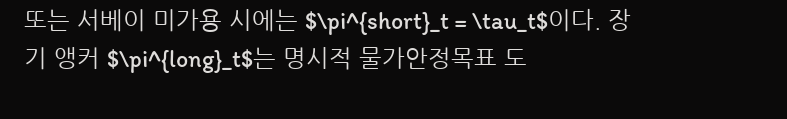또는 서베이 미가용 시에는 $\pi^{short}_t = \tau_t$이다. 장기 앵커 $\pi^{long}_t$는 명시적 물가안정목표 도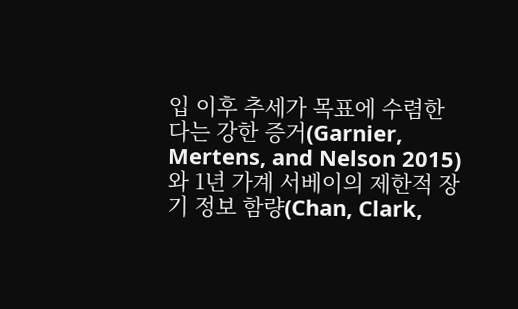입 이후 추세가 목표에 수렴한다는 강한 증거(Garnier, Mertens, and Nelson 2015)와 1년 가계 서베이의 제한적 장기 정보 함량(Chan, Clark,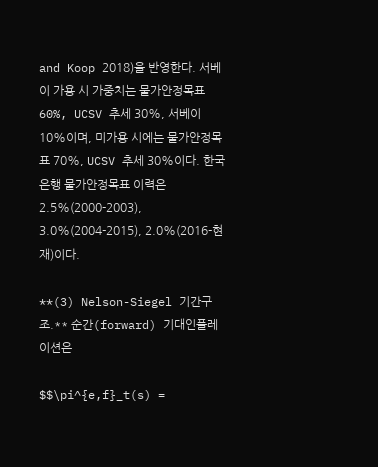and Koop 2018)을 반영한다. 서베이 가용 시 가중치는 물가안정목표 60%, UCSV 추세 30%, 서베이 10%이며, 미가용 시에는 물가안정목표 70%, UCSV 추세 30%이다. 한국은행 물가안정목표 이력은 2.5%(2000-2003), 3.0%(2004-2015), 2.0%(2016-현재)이다.

**(3) Nelson-Siegel 기간구조.** 순간(forward) 기대인플레이션은

$$\pi^{e,f}_t(s) =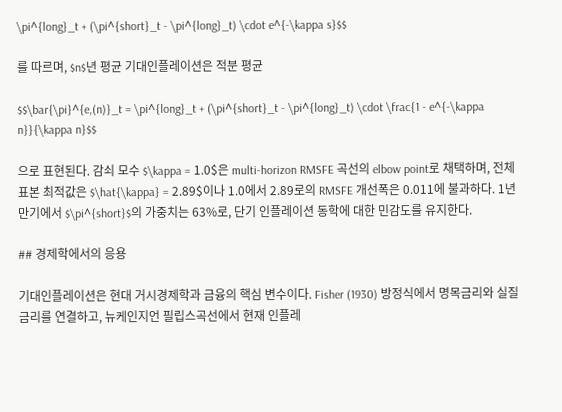\pi^{long}_t + (\pi^{short}_t - \pi^{long}_t) \cdot e^{-\kappa s}$$

를 따르며, $n$년 평균 기대인플레이션은 적분 평균

$$\bar{\pi}^{e,(n)}_t = \pi^{long}_t + (\pi^{short}_t - \pi^{long}_t) \cdot \frac{1 - e^{-\kappa n}}{\kappa n}$$

으로 표현된다. 감쇠 모수 $\kappa = 1.0$은 multi-horizon RMSFE 곡선의 elbow point로 채택하며, 전체 표본 최적값은 $\hat{\kappa} = 2.89$이나 1.0에서 2.89로의 RMSFE 개선폭은 0.011에 불과하다. 1년 만기에서 $\pi^{short}$의 가중치는 63%로, 단기 인플레이션 동학에 대한 민감도를 유지한다.

## 경제학에서의 응용

기대인플레이션은 현대 거시경제학과 금융의 핵심 변수이다. Fisher (1930) 방정식에서 명목금리와 실질금리를 연결하고, 뉴케인지언 필립스곡선에서 현재 인플레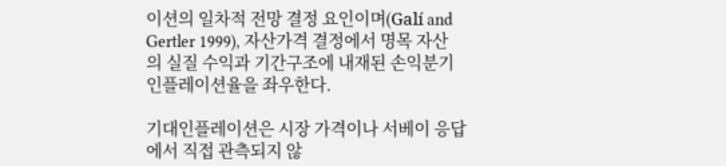이션의 일차적 전망 결정 요인이며(Galí and Gertler 1999), 자산가격 결정에서 명목 자산의 실질 수익과 기간구조에 내재된 손익분기 인플레이션율을 좌우한다.

기대인플레이션은 시장 가격이나 서베이 응답에서 직접 관측되지 않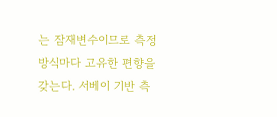는 잠재변수이므로 측정 방식마다 고유한 편향을 갖는다. 서베이 기반 측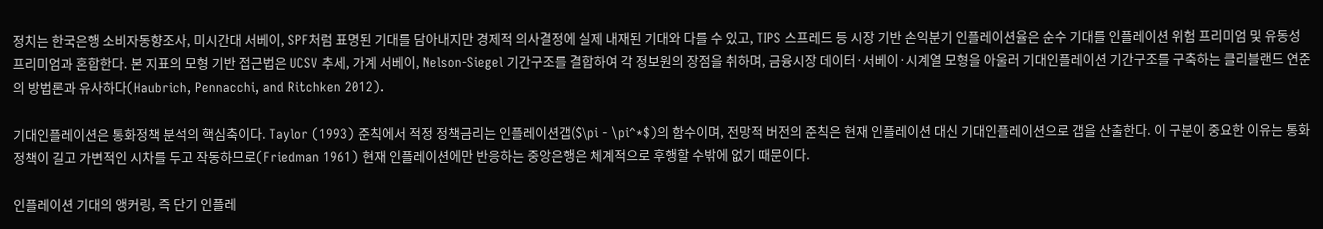정치는 한국은행 소비자동향조사, 미시간대 서베이, SPF처럼 표명된 기대를 담아내지만 경제적 의사결정에 실제 내재된 기대와 다를 수 있고, TIPS 스프레드 등 시장 기반 손익분기 인플레이션율은 순수 기대를 인플레이션 위험 프리미엄 및 유동성 프리미엄과 혼합한다. 본 지표의 모형 기반 접근법은 UCSV 추세, 가계 서베이, Nelson-Siegel 기간구조를 결합하여 각 정보원의 장점을 취하며, 금융시장 데이터·서베이·시계열 모형을 아울러 기대인플레이션 기간구조를 구축하는 클리블랜드 연준의 방법론과 유사하다(Haubrich, Pennacchi, and Ritchken 2012).

기대인플레이션은 통화정책 분석의 핵심축이다. Taylor (1993) 준칙에서 적정 정책금리는 인플레이션갭($\pi - \pi^*$)의 함수이며, 전망적 버전의 준칙은 현재 인플레이션 대신 기대인플레이션으로 갭을 산출한다. 이 구분이 중요한 이유는 통화정책이 길고 가변적인 시차를 두고 작동하므로(Friedman 1961) 현재 인플레이션에만 반응하는 중앙은행은 체계적으로 후행할 수밖에 없기 때문이다.

인플레이션 기대의 앵커링, 즉 단기 인플레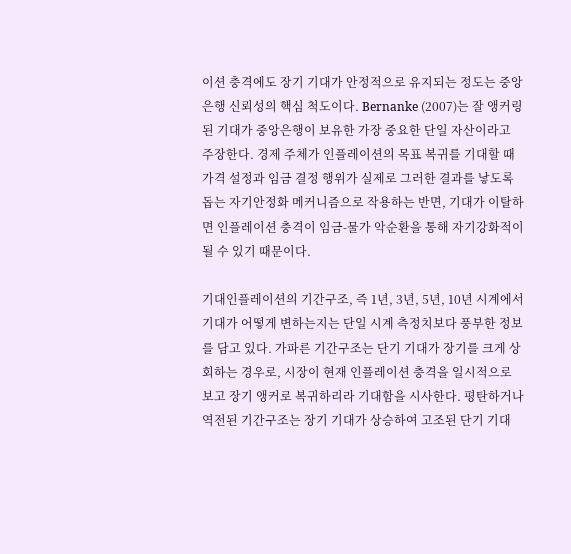이션 충격에도 장기 기대가 안정적으로 유지되는 정도는 중앙은행 신뢰성의 핵심 척도이다. Bernanke (2007)는 잘 앵커링된 기대가 중앙은행이 보유한 가장 중요한 단일 자산이라고 주장한다. 경제 주체가 인플레이션의 목표 복귀를 기대할 때 가격 설정과 임금 결정 행위가 실제로 그러한 결과를 낳도록 돕는 자기안정화 메커니즘으로 작용하는 반면, 기대가 이탈하면 인플레이션 충격이 임금-물가 악순환을 통해 자기강화적이 될 수 있기 때문이다.

기대인플레이션의 기간구조, 즉 1년, 3년, 5년, 10년 시계에서 기대가 어떻게 변하는지는 단일 시계 측정치보다 풍부한 정보를 담고 있다. 가파른 기간구조는 단기 기대가 장기를 크게 상회하는 경우로, 시장이 현재 인플레이션 충격을 일시적으로 보고 장기 앵커로 복귀하리라 기대함을 시사한다. 평탄하거나 역전된 기간구조는 장기 기대가 상승하여 고조된 단기 기대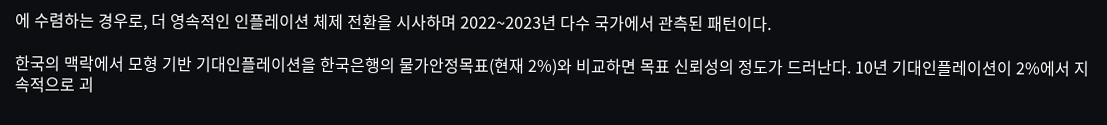에 수렴하는 경우로, 더 영속적인 인플레이션 체제 전환을 시사하며 2022~2023년 다수 국가에서 관측된 패턴이다.

한국의 맥락에서 모형 기반 기대인플레이션을 한국은행의 물가안정목표(현재 2%)와 비교하면 목표 신뢰성의 정도가 드러난다. 10년 기대인플레이션이 2%에서 지속적으로 괴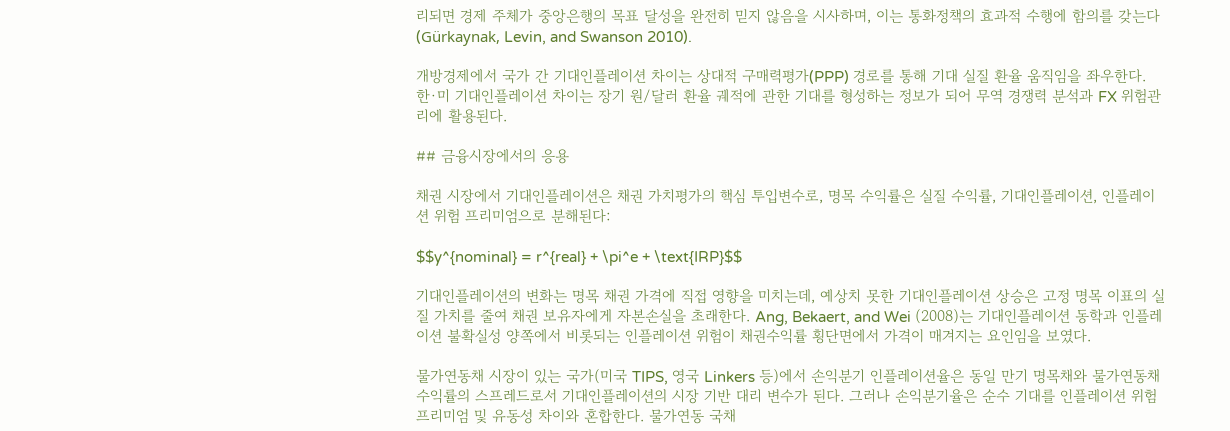리되면 경제 주체가 중앙은행의 목표 달성을 완전히 믿지 않음을 시사하며, 이는 통화정책의 효과적 수행에 함의를 갖는다(Gürkaynak, Levin, and Swanson 2010).

개방경제에서 국가 간 기대인플레이션 차이는 상대적 구매력평가(PPP) 경로를 통해 기대 실질 환율 움직임을 좌우한다. 한·미 기대인플레이션 차이는 장기 원/달러 환율 궤적에 관한 기대를 형성하는 정보가 되어 무역 경쟁력 분석과 FX 위험관리에 활용된다.

## 금융시장에서의 응용

채권 시장에서 기대인플레이션은 채권 가치평가의 핵심 투입변수로, 명목 수익률은 실질 수익률, 기대인플레이션, 인플레이션 위험 프리미엄으로 분해된다:

$$y^{nominal} = r^{real} + \pi^e + \text{IRP}$$

기대인플레이션의 변화는 명목 채권 가격에 직접 영향을 미치는데, 예상치 못한 기대인플레이션 상승은 고정 명목 이표의 실질 가치를 줄여 채권 보유자에게 자본손실을 초래한다. Ang, Bekaert, and Wei (2008)는 기대인플레이션 동학과 인플레이션 불확실성 양쪽에서 비롯되는 인플레이션 위험이 채권수익률 횡단면에서 가격이 매겨지는 요인임을 보였다.

물가연동채 시장이 있는 국가(미국 TIPS, 영국 Linkers 등)에서 손익분기 인플레이션율은 동일 만기 명목채와 물가연동채 수익률의 스프레드로서 기대인플레이션의 시장 기반 대리 변수가 된다. 그러나 손익분기율은 순수 기대를 인플레이션 위험 프리미엄 및 유동성 차이와 혼합한다. 물가연동 국채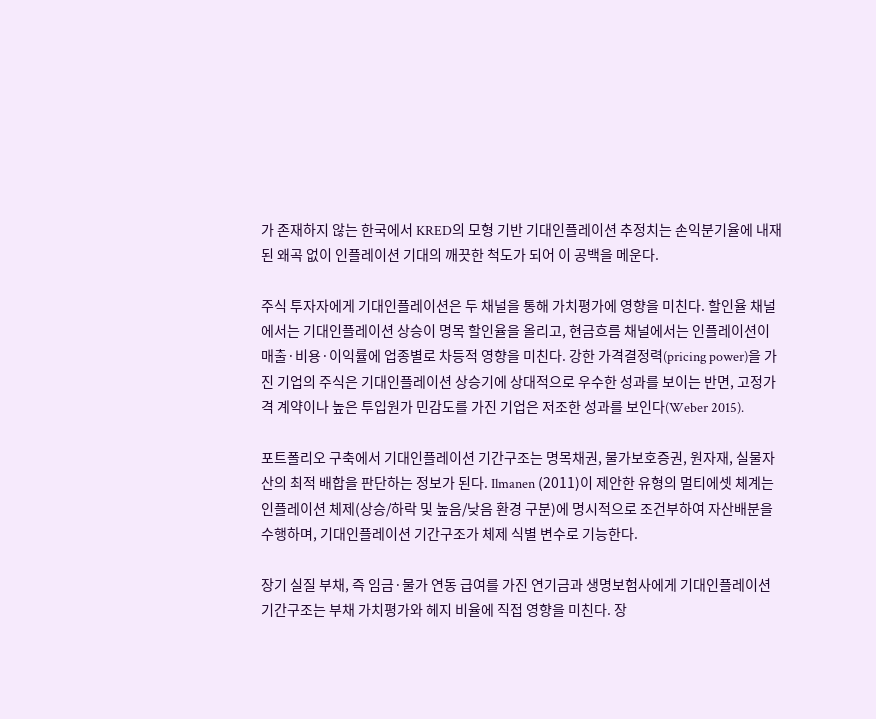가 존재하지 않는 한국에서 KRED의 모형 기반 기대인플레이션 추정치는 손익분기율에 내재된 왜곡 없이 인플레이션 기대의 깨끗한 척도가 되어 이 공백을 메운다.

주식 투자자에게 기대인플레이션은 두 채널을 통해 가치평가에 영향을 미친다. 할인율 채널에서는 기대인플레이션 상승이 명목 할인율을 올리고, 현금흐름 채널에서는 인플레이션이 매출·비용·이익률에 업종별로 차등적 영향을 미친다. 강한 가격결정력(pricing power)을 가진 기업의 주식은 기대인플레이션 상승기에 상대적으로 우수한 성과를 보이는 반면, 고정가격 계약이나 높은 투입원가 민감도를 가진 기업은 저조한 성과를 보인다(Weber 2015).

포트폴리오 구축에서 기대인플레이션 기간구조는 명목채권, 물가보호증권, 원자재, 실물자산의 최적 배합을 판단하는 정보가 된다. Ilmanen (2011)이 제안한 유형의 멀티에셋 체계는 인플레이션 체제(상승/하락 및 높음/낮음 환경 구분)에 명시적으로 조건부하여 자산배분을 수행하며, 기대인플레이션 기간구조가 체제 식별 변수로 기능한다.

장기 실질 부채, 즉 임금·물가 연동 급여를 가진 연기금과 생명보험사에게 기대인플레이션 기간구조는 부채 가치평가와 헤지 비율에 직접 영향을 미친다. 장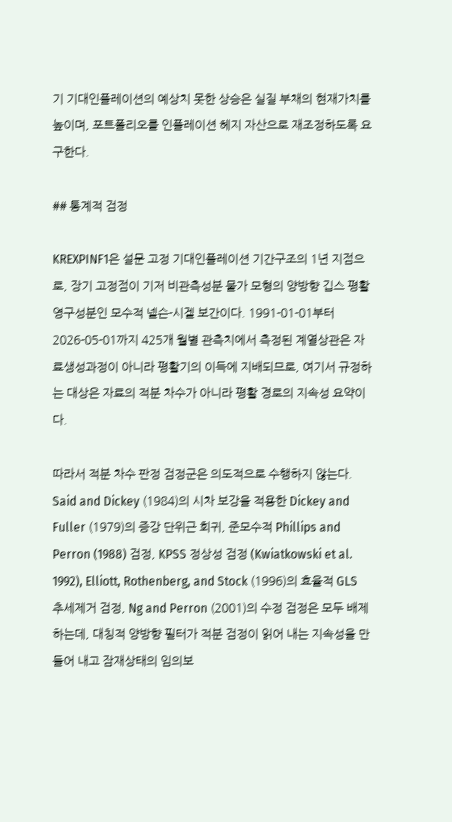기 기대인플레이션의 예상치 못한 상승은 실질 부채의 현재가치를 높이며, 포트폴리오를 인플레이션 헤지 자산으로 재조정하도록 요구한다.

## 통계적 검정

KREXPINF1은 설문 고정 기대인플레이션 기간구조의 1년 지점으로, 장기 고정점이 기저 비관측성분 물가 모형의 양방향 깁스 평활 영구성분인 모수적 넬슨-시겔 보간이다. 1991-01-01부터 2026-05-01까지 425개 월별 관측치에서 측정된 계열상관은 자료생성과정이 아니라 평활기의 이득에 지배되므로, 여기서 규정하는 대상은 자료의 적분 차수가 아니라 평활 경로의 지속성 요약이다.

따라서 적분 차수 판정 검정군은 의도적으로 수행하지 않는다. Said and Dickey (1984)의 시차 보강을 적용한 Dickey and Fuller (1979)의 증강 단위근 회귀, 준모수적 Phillips and Perron (1988) 검정, KPSS 정상성 검정 (Kwiatkowski et al. 1992), Elliott, Rothenberg, and Stock (1996)의 효율적 GLS 추세제거 검정, Ng and Perron (2001)의 수정 검정은 모두 배제하는데, 대칭적 양방향 필터가 적분 검정이 읽어 내는 지속성을 만들어 내고 잠재상태의 임의보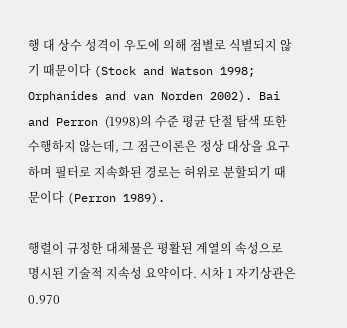행 대 상수 성격이 우도에 의해 점별로 식별되지 않기 때문이다 (Stock and Watson 1998; Orphanides and van Norden 2002). Bai and Perron (1998)의 수준 평균 단절 탐색 또한 수행하지 않는데, 그 점근이론은 정상 대상을 요구하며 필터로 지속화된 경로는 허위로 분할되기 때문이다 (Perron 1989).

행렬이 규정한 대체물은 평활된 계열의 속성으로 명시된 기술적 지속성 요약이다. 시차 1 자기상관은 0.970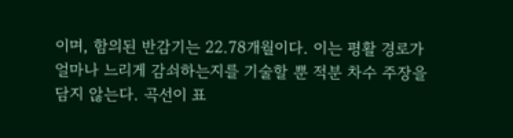이며, 함의된 반감기는 22.78개월이다. 이는 평활 경로가 얼마나 느리게 감쇠하는지를 기술할 뿐 적분 차수 주장을 담지 않는다. 곡선이 표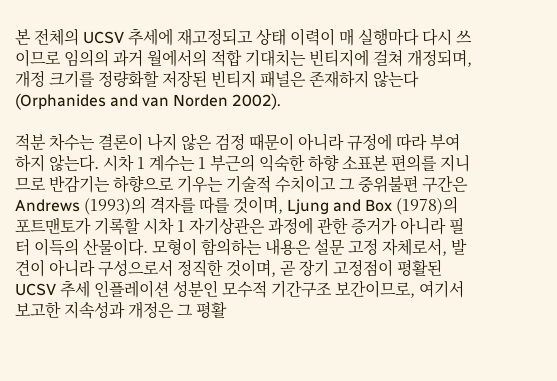본 전체의 UCSV 추세에 재고정되고 상태 이력이 매 실행마다 다시 쓰이므로 임의의 과거 월에서의 적합 기대치는 빈티지에 걸쳐 개정되며, 개정 크기를 정량화할 저장된 빈티지 패널은 존재하지 않는다 (Orphanides and van Norden 2002).

적분 차수는 결론이 나지 않은 검정 때문이 아니라 규정에 따라 부여하지 않는다. 시차 1 계수는 1 부근의 익숙한 하향 소표본 편의를 지니므로 반감기는 하향으로 기우는 기술적 수치이고 그 중위불편 구간은 Andrews (1993)의 격자를 따를 것이며, Ljung and Box (1978)의 포트맨토가 기록할 시차 1 자기상관은 과정에 관한 증거가 아니라 필터 이득의 산물이다. 모형이 함의하는 내용은 설문 고정 자체로서, 발견이 아니라 구성으로서 정직한 것이며, 곧 장기 고정점이 평활된 UCSV 추세 인플레이션 성분인 모수적 기간구조 보간이므로, 여기서 보고한 지속성과 개정은 그 평활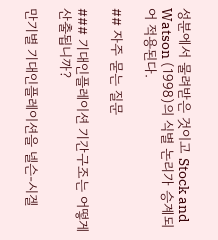성분에서 물려받은 것이고 Stock and Watson (1998)의 식별 논리가 승계되어 적용된다.

## 자주 묻는 질문

### 기대인플레이션 기간구조는 어떻게 산출됩니까?

만기별 기대인플레이션을 넬슨-시겔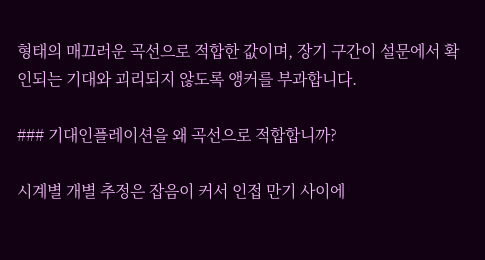형태의 매끄러운 곡선으로 적합한 값이며, 장기 구간이 설문에서 확인되는 기대와 괴리되지 않도록 앵커를 부과합니다.

### 기대인플레이션을 왜 곡선으로 적합합니까?

시계별 개별 추정은 잡음이 커서 인접 만기 사이에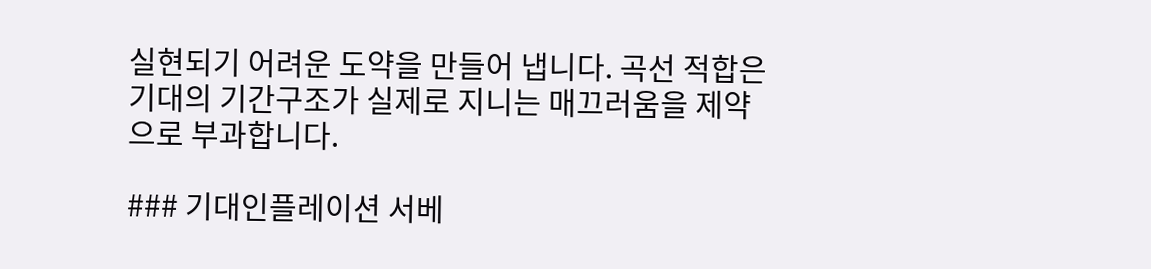실현되기 어려운 도약을 만들어 냅니다. 곡선 적합은 기대의 기간구조가 실제로 지니는 매끄러움을 제약으로 부과합니다.

### 기대인플레이션 서베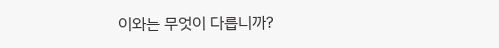이와는 무엇이 다릅니까?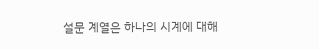설문 계열은 하나의 시계에 대해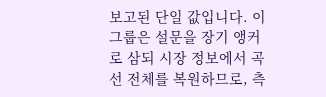보고된 단일 값입니다. 이 그룹은 설문을 장기 앵커로 삼되 시장 정보에서 곡선 전체를 복원하므로, 측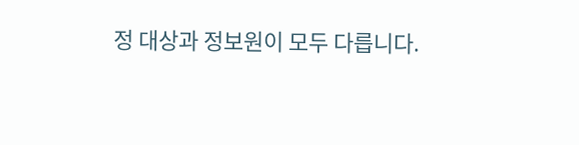정 대상과 정보원이 모두 다릅니다.